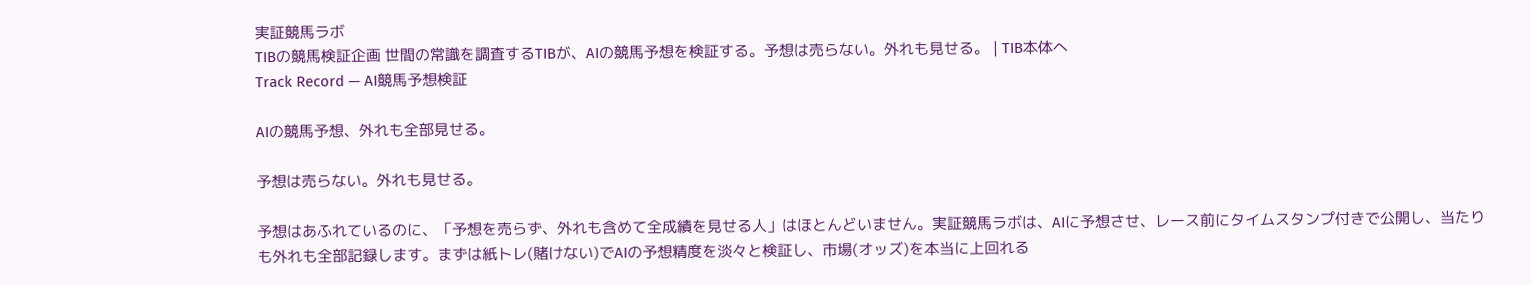実証競馬ラボ
TIBの競馬検証企画 世間の常識を調査するTIBが、AIの競馬予想を検証する。予想は売らない。外れも見せる。 | TIB本体へ
Track Record — AI競馬予想検証

AIの競馬予想、外れも全部見せる。

予想は売らない。外れも見せる。

予想はあふれているのに、「予想を売らず、外れも含めて全成績を見せる人」はほとんどいません。実証競馬ラボは、AIに予想させ、レース前にタイムスタンプ付きで公開し、当たりも外れも全部記録します。まずは紙トレ(賭けない)でAIの予想精度を淡々と検証し、市場(オッズ)を本当に上回れる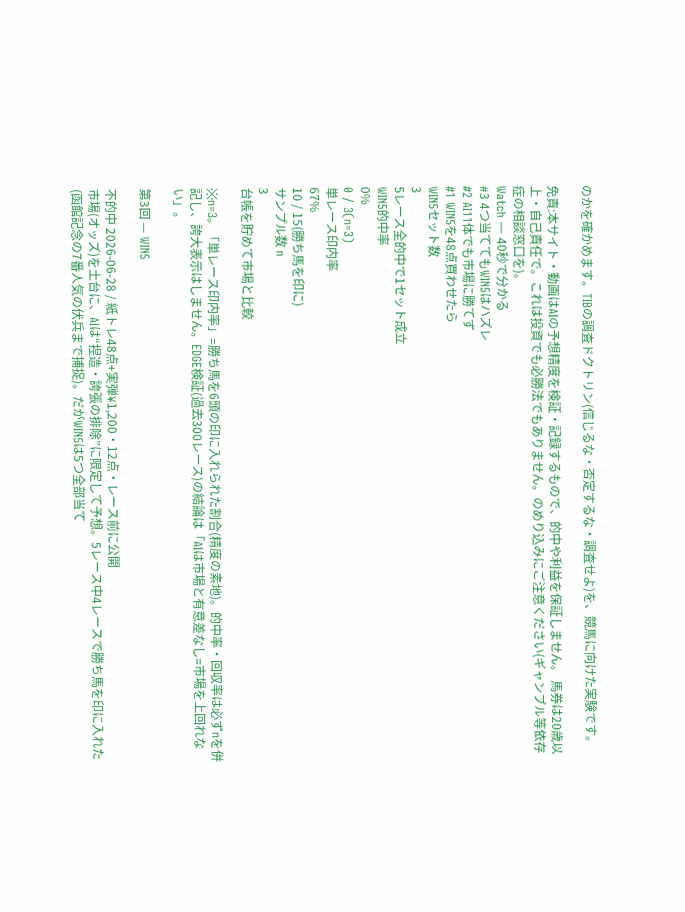のかを確かめます。TIBの調査ドクトリン(信じるな・否定するな・調査せよ)を、競馬に向けた実験です。

免責:本サイト・動画はAIの予想精度を検証・記録するもので、的中や利益を保証しません。 馬券は20歳以上・自己責任で。これは投資でも必勝法でもありません。のめり込みにご注意ください(ギャンブル等依存症の相談窓口を)。
Watch — 40秒で分かる
#3 4つ当ててもWIN5はハズレ
#2 AI11体でも市場に勝てず
#1 WIN5を48点買わせたら
WIN5セット数
3
5レース全的中で1セット成立
WIN5的中率
0%
0 / 3(n=3)
単レース印内率
67%
10 / 15(勝ち馬を印に)
サンプル数 n
3
台帳を貯めて市場と比較

※n=3。「単レース印内率」=勝ち馬を6頭の印に入れられた割合(精度の素地)。的中率・回収率は必ずnを併記し、誇大表示はしません。EDGE検証(過去300レース)の結論は「AIは市場と有意差なし=市場を上回れない」。

第3回 — WIN5

不的中 2026-06-28 / 紙トレ48点+実弾¥1,200・12点・レース前に公開
市場(オッズ)を土台に、AIは“捏造・誇張の排除”に限定して予想。5レース中4レースで勝ち馬を印に入れた(函館記念の7番人気の伏兵まで捕捉)。だがWIN5は5つ全部当て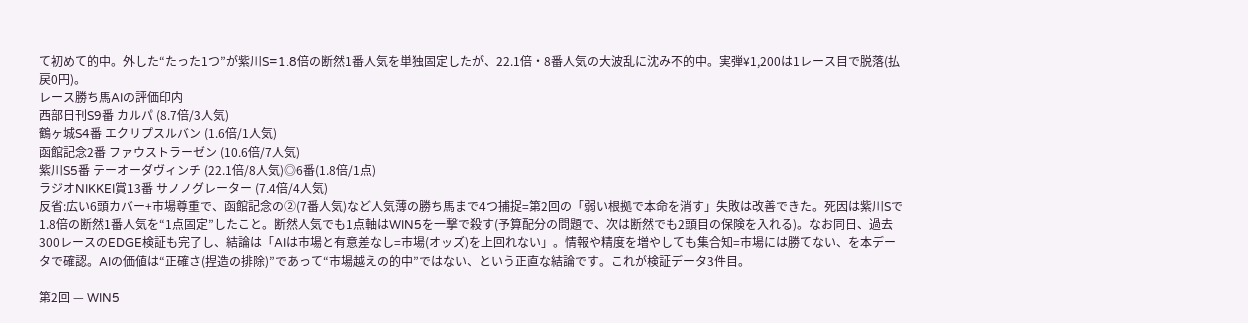て初めて的中。外した“たった1つ”が紫川S=1.8倍の断然1番人気を単独固定したが、22.1倍・8番人気の大波乱に沈み不的中。実弾¥1,200は1レース目で脱落(払戻0円)。
レース勝ち馬AIの評価印内
西部日刊S9番 カルパ (8.7倍/3人気)
鶴ヶ城S4番 エクリプスルバン (1.6倍/1人気)
函館記念2番 ファウストラーゼン (10.6倍/7人気)
紫川S5番 テーオーダヴィンチ (22.1倍/8人気)◎6番(1.8倍/1点)
ラジオNIKKEI賞13番 サノノグレーター (7.4倍/4人気)
反省:広い6頭カバー+市場尊重で、函館記念の②(7番人気)など人気薄の勝ち馬まで4つ捕捉=第2回の「弱い根拠で本命を消す」失敗は改善できた。死因は紫川Sで1.8倍の断然1番人気を“1点固定”したこと。断然人気でも1点軸はWIN5を一撃で殺す(予算配分の問題で、次は断然でも2頭目の保険を入れる)。なお同日、過去300レースのEDGE検証も完了し、結論は「AIは市場と有意差なし=市場(オッズ)を上回れない」。情報や精度を増やしても集合知=市場には勝てない、を本データで確認。AIの価値は“正確さ(捏造の排除)”であって“市場越えの的中”ではない、という正直な結論です。これが検証データ3件目。

第2回 — WIN5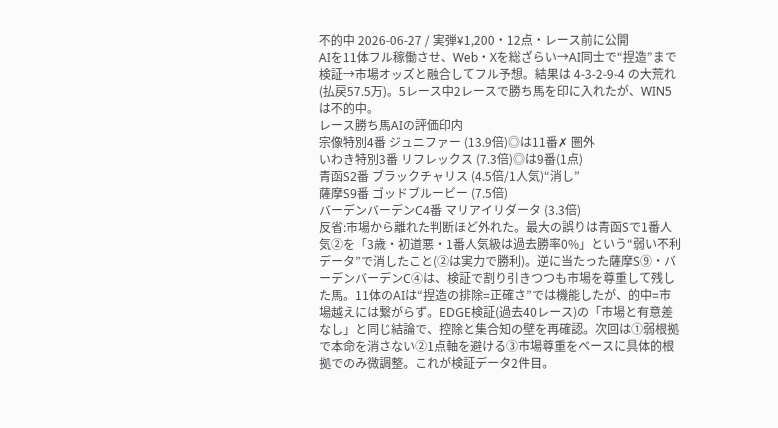不的中 2026-06-27 / 実弾¥1,200・12点・レース前に公開
AIを11体フル稼働させ、Web・Xを総ざらい→AI同士で“捏造”まで検証→市場オッズと融合してフル予想。結果は 4-3-2-9-4 の大荒れ(払戻57.5万)。5レース中2レースで勝ち馬を印に入れたが、WIN5は不的中。
レース勝ち馬AIの評価印内
宗像特別4番 ジュニファー (13.9倍)◎は11番✗ 圏外
いわき特別3番 リフレックス (7.3倍)◎は9番(1点)
青函S2番 ブラックチャリス (4.5倍/1人気)“消し”
薩摩S9番 ゴッドブルービー (7.5倍)
バーデンバーデンC4番 マリアイリダータ (3.3倍)
反省:市場から離れた判断ほど外れた。最大の誤りは青函Sで1番人気②を「3歳・初道悪・1番人気級は過去勝率0%」という“弱い不利データ”で消したこと(②は実力で勝利)。逆に当たった薩摩S⑨・バーデンバーデンC④は、検証で割り引きつつも市場を尊重して残した馬。11体のAIは“捏造の排除=正確さ”では機能したが、的中=市場越えには繋がらず。EDGE検証(過去40レース)の「市場と有意差なし」と同じ結論で、控除と集合知の壁を再確認。次回は①弱根拠で本命を消さない②1点軸を避ける③市場尊重をベースに具体的根拠でのみ微調整。これが検証データ2件目。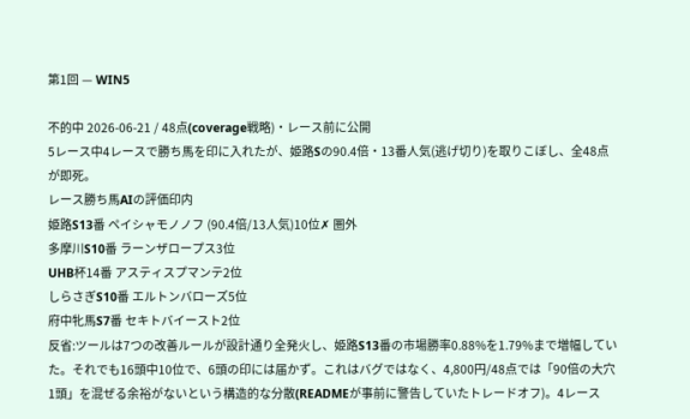第1回 — WIN5

不的中 2026-06-21 / 48点(coverage戦略)・レース前に公開
5レース中4レースで勝ち馬を印に入れたが、姫路Sの90.4倍・13番人気(逃げ切り)を取りこぼし、全48点が即死。
レース勝ち馬AIの評価印内
姫路S13番 ペイシャモノノフ (90.4倍/13人気)10位✗ 圏外
多摩川S10番 ラーンザロープス3位
UHB杯14番 アスティスプマンテ2位
しらさぎS10番 エルトンバローズ5位
府中牝馬S7番 セキトバイースト2位
反省:ツールは7つの改善ルールが設計通り全発火し、姫路S13番の市場勝率0.88%を1.79%まで増幅していた。それでも16頭中10位で、6頭の印には届かず。これはバグではなく、4,800円/48点では「90倍の大穴1頭」を混ぜる余裕がないという構造的な分散(READMEが事前に警告していたトレードオフ)。4レース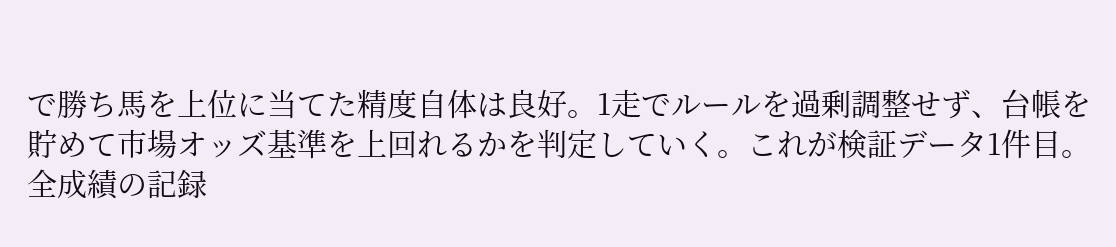で勝ち馬を上位に当てた精度自体は良好。1走でルールを過剰調整せず、台帳を貯めて市場オッズ基準を上回れるかを判定していく。これが検証データ1件目。
全成績の記録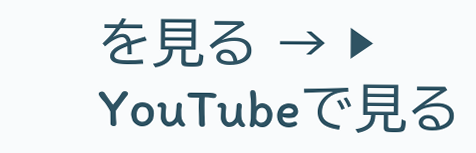を見る → ▶ YouTubeで見る